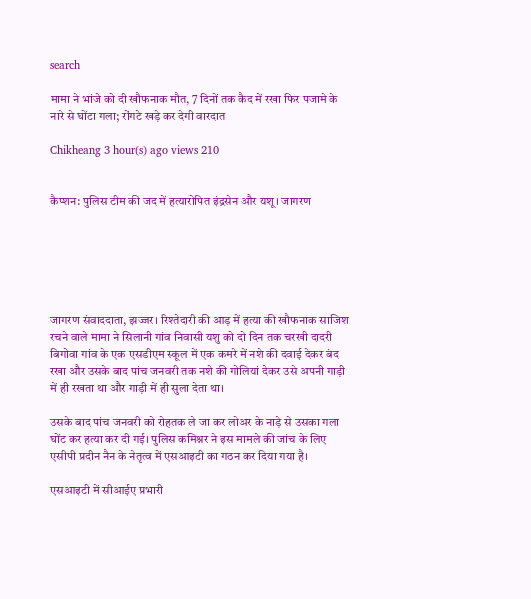search

मामा ने भांजे को दी खौफनाक मौत, 7 दिनों तक कैद में रखा फिर पजामे के नारे से घोंटा गला; रोंगटे खड़े कर देगी वारदात

Chikheang 3 hour(s) ago views 210


कैप्शन: पुलिस टीम की जद में हत्यारोपित इंद्रसेन और यशू। जागरण






जागरण संवाददाता, झज्जर। रिश्तेदारी की आड़ में हत्या की खौफनाक साजिश रचने वाले मामा ने सिलानी गांव निवासी यशु को दो दिन तक चरखी दादरी बिगोवा गांव के एक एसडीएम स्कूल में एक कमरे में नशे की दवाई देकर बंद रखा और उसके बाद पांच जनवरी तक नशे की गोलियां देकर उसे अपनी गाड़ी में ही रखता था और गाड़ी में ही सुला देता था।

उसके बाद पांच जनवरी को रोहतक ले जा कर लोअर के नाड़े से उसका गला घोंट कर हत्या कर दी गई। पुलिस कमिश्नर ने इस मामले की जांच के लिए एसीपी प्रदीन नैन के नेतृत्व में एसआइटी का गठन कर दिया गया है।

एसआइटी में सीआईए प्रभारी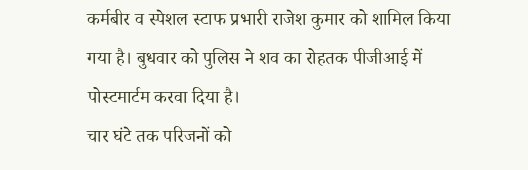कर्मबीर व स्पेशल स्टाफ प्रभारी राजेश कुमार को शामिल किया गया है। बुधवार को पुलिस ने शव का रोहतक पीजीआई में पोस्टमार्टम करवा दिया है।
चार घंटे तक परिजनों को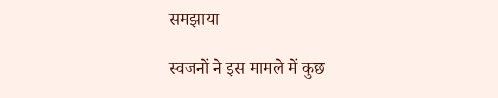समझाया

स्वजनों ने इस मामले में कुछ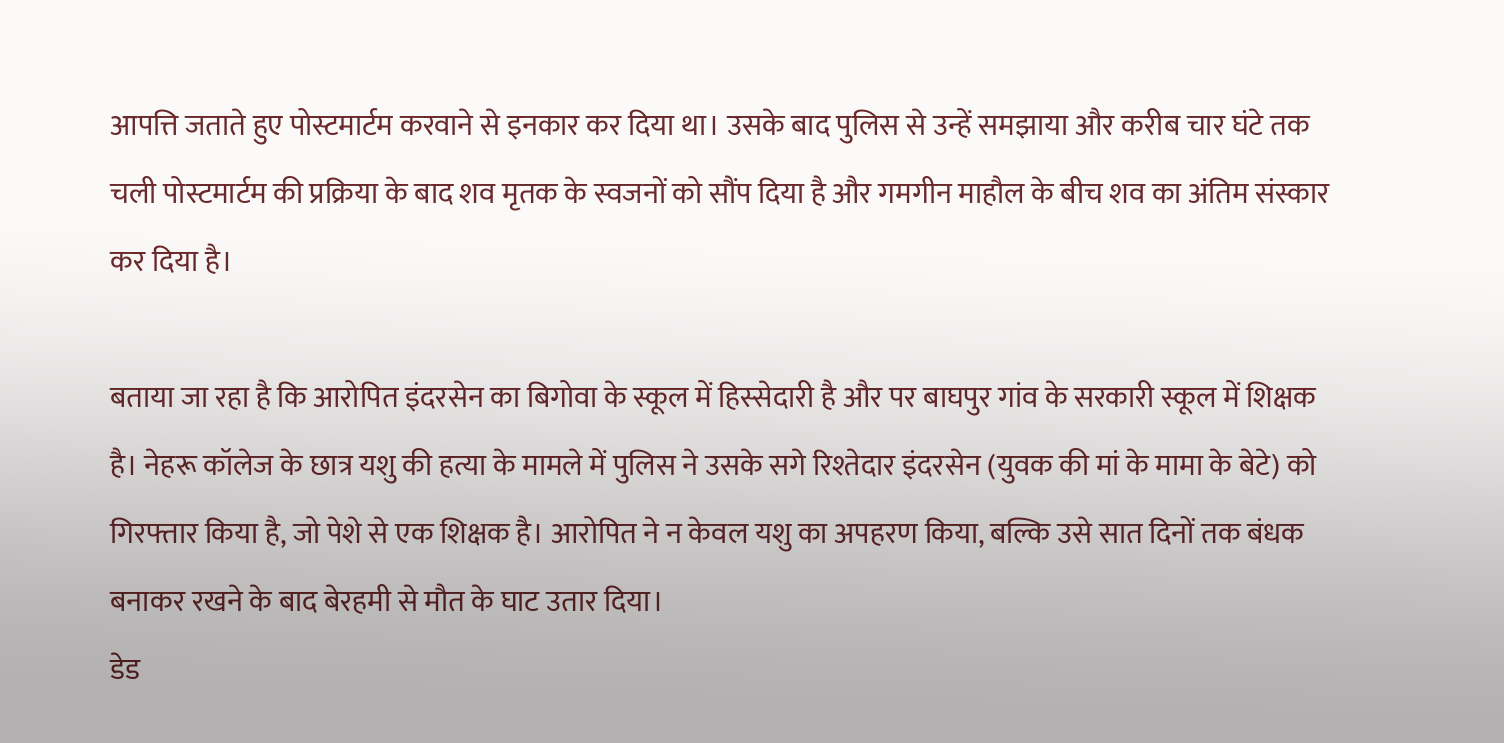आपत्ति जताते हुए पोस्टमार्टम करवाने से इनकार कर दिया था। उसके बाद पुलिस से उन्हें समझाया और करीब चार घंटे तक चली पोस्टमार्टम की प्रक्रिया के बाद शव मृतक के स्वजनों को सौंप दिया है और गमगीन माहौल के बीच शव का अंतिम संस्कार कर दिया है।

बताया जा रहा है कि आरोपित इंदरसेन का बिगोवा के स्कूल में हिस्सेदारी है और पर बाघपुर गांव के सरकारी स्कूल में शिक्षक है। नेहरू कॉलेज के छात्र यशु की हत्या के मामले में पुलिस ने उसके सगे रिश्तेदार इंदरसेन (युवक की मां के मामा के बेटे) को गिरफ्तार किया है, जो पेशे से एक शिक्षक है। आरोपित ने न केवल यशु का अपहरण किया, बल्कि उसे सात दिनों तक बंधक बनाकर रखने के बाद बेरहमी से मौत के घाट उतार दिया।
डेड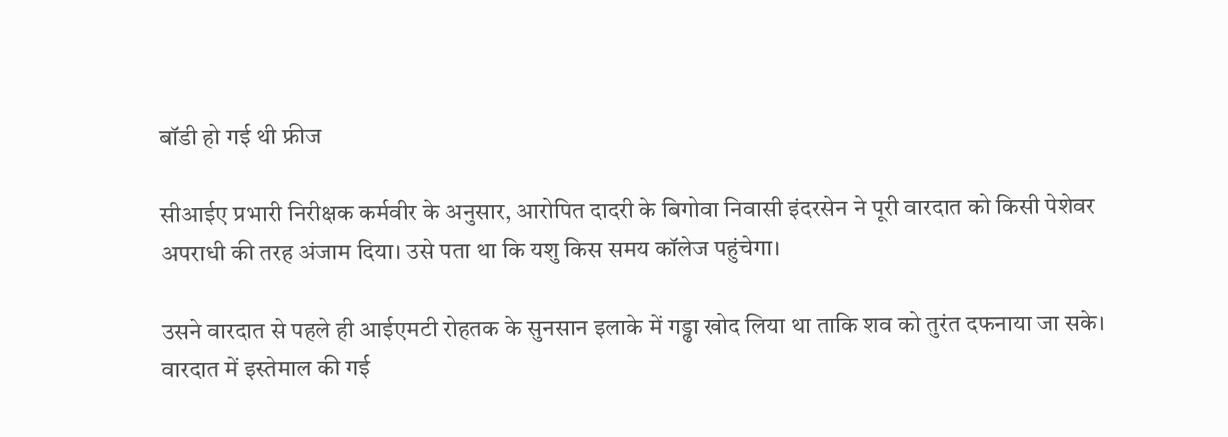बॉडी हो गई थी फ्रीज

सीआईए प्रभारी निरीक्षक कर्मवीर के अनुसार, आरोपित दादरी के बिगोवा निवासी इंदरसेन ने पूरी वारदात को किसी पेशेवर अपराधी की तरह अंजाम दिया। उसे पता था कि यशु किस समय कॉलेज पहुंचेगा।

उसने वारदात से पहले ही आईएमटी रोहतक के सुनसान इलाके में गड्ढा खोद लिया था ताकि शव को तुरंत दफनाया जा सके। वारदात में इस्तेमाल की गई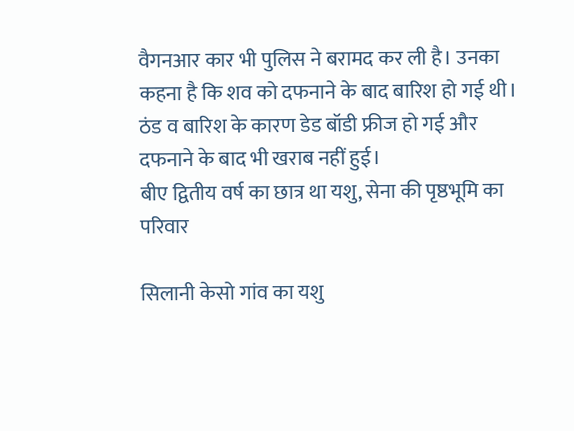वैगनआर कार भी पुलिस ने बरामद कर ली है। उनका कहना है कि शव को दफनाने के बाद बारिश हो गई थी। ठंड व बारिश के कारण डेड बॉडी फ्रीज हो गई और दफनाने के बाद भी खराब नहीं हुई।
बीए द्वितीय वर्ष का छात्र था यशु, सेना की पृष्ठभूमि का परिवार

सिलानी केसो गांव का यशु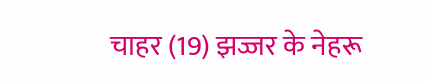चाहर (19) झज्जर के नेहरू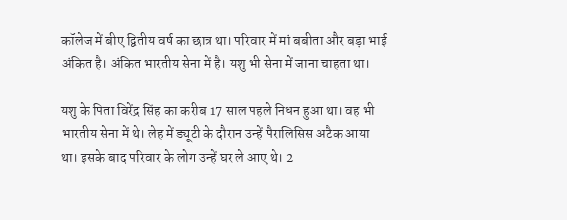कॉलेज में बीए द्वितीय वर्ष का छात्र था। परिवार में मां बबीता और बड़ा भाई अंकित है। अंकित भारतीय सेना में है। यशु भी सेना में जाना चाहता था।

यशु के पिता विरेंद्र सिंह का करीब 17 साल पहले निधन हुआ था। वह भी भारतीय सेना में थे। लेह में ड्यूटी के दौरान उन्हें पैरालिसिस अटैक आया था। इसके बाद परिवार के लोग उन्हें घर ले आए थे। 2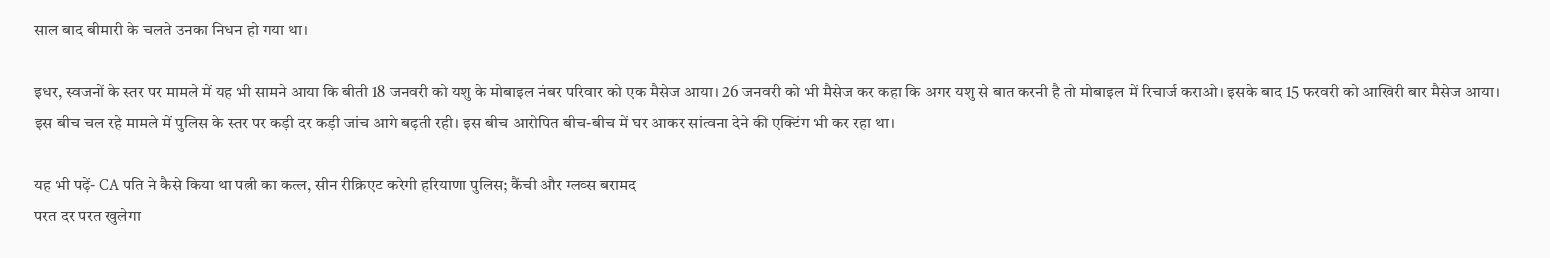साल बाद बीमारी के चलते उनका निधन हो गया था।

इधर, स्वजनों के स्तर पर मामले में यह भी सामने आया कि बीती 18 जनवरी को यशु के मोबाइल नंबर परिवार को एक मैसेज आया। 26 जनवरी को भी मैसेज कर कहा कि अगर यशु से बात करनी है तो मोबाइल में रिचार्ज कराओ। इसके बाद 15 फरवरी को आखिरी बार मैसेज आया। इस बीच चल रहे मामले में पुलिस के स्तर पर कड़ी दर कड़ी जांच आगे बढ़ती रही। इस बीच आरोपित बीच-बीच में घर आकर सांत्वना देने की एक्टिंग भी कर रहा था।

यह भी पढ़ें- CA पति ने कैसे किया था पत्नी का कत्ल, सीन रीक्रिएट करेगी हरियाणा पुलिस; कैंची और ग्लव्स बरामद
परत दर परत खुलेगा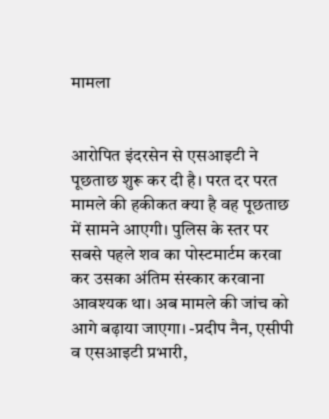मामला


आरोपित इंदरसेन से एसआइटी ने पूछताछ शुरू कर दी है। परत दर परत मामले की हकीकत क्या है वह पूछताछ में सामने आएगी। पुलिस के स्तर पर सबसे पहले शव का पोस्टमार्टम करवा कर उसका अंतिम संस्कार करवाना आवश्यक था। अब मामले की जांच को आगे बढ़ाया जाएगा। -प्रदीप नैन, एसीपी व एसआइटी प्रभारी,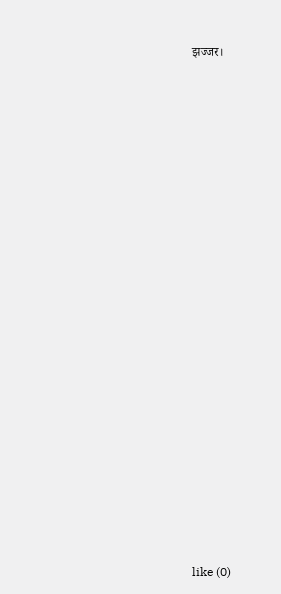झज्जर।






























like (0)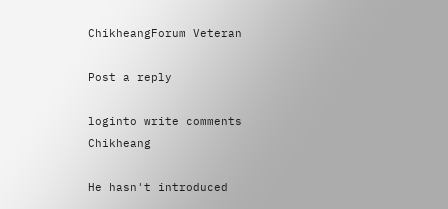ChikheangForum Veteran

Post a reply

loginto write comments
Chikheang

He hasn't introduced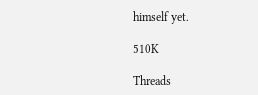himself yet.

510K

Threads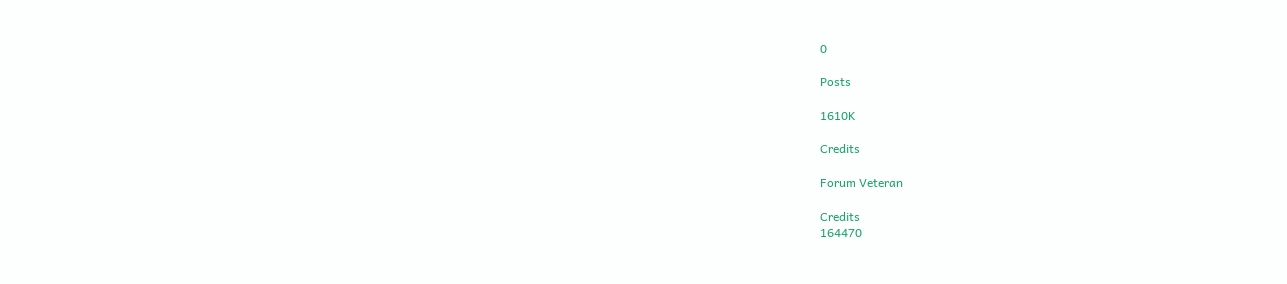0

Posts

1610K

Credits

Forum Veteran

Credits
164470